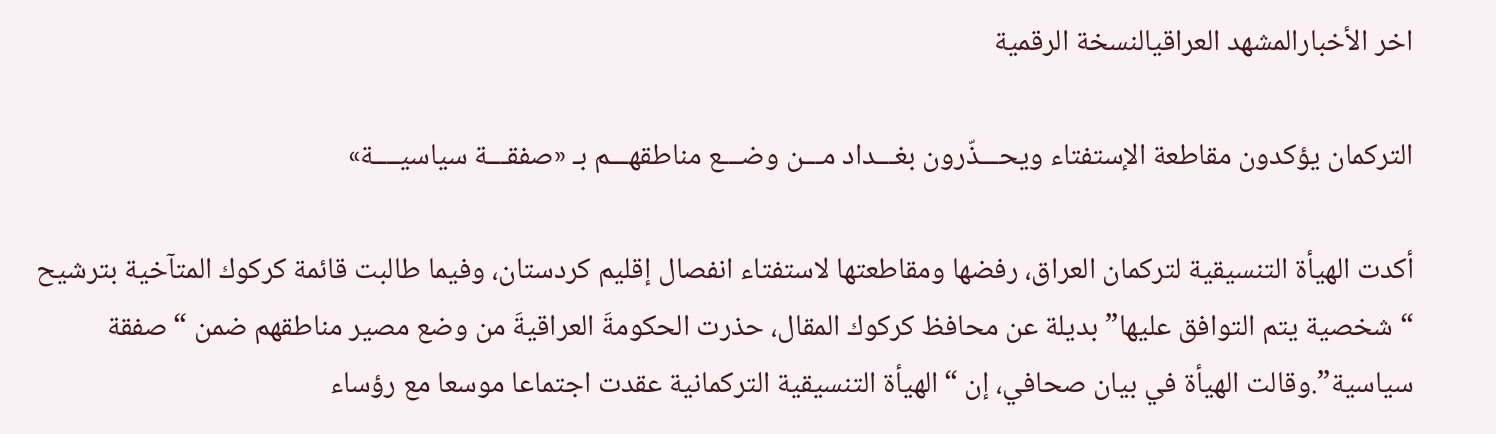اخر الأخبارالمشهد العراقيالنسخة الرقمية

التركمان يؤكدون مقاطعة الإستفتاء ويحـــذّرون بغـــداد مـــن وضـــع مناطقهـــم بـ «صفقـــة سياسيــــة»

أكدت الهيأة التنسيقية لتركمان العراق، رفضها ومقاطعتها لاستفتاء انفصال إقليم كردستان، وفيما طالبت قائمة كركوك المتآخية بترشيح “شخصية يتم التوافق عليها” بديلة عن محافظ كركوك المقال، حذرت الحكومةَ العراقيةَ من وضع مصير مناطقهم ضمن “صفقة سياسية”.وقالت الهيأة في بيان صحافي، إن “الهيأة التنسيقية التركمانية عقدت اجتماعا موسعا مع رؤساء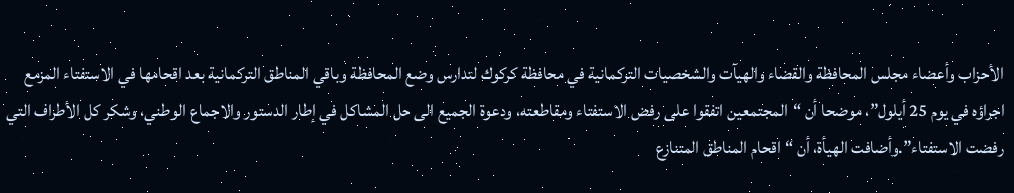الأحزاب وأعضاء مجلس المحافظة والقضاء والهيآت والشخصيات التركمانية في محافظة كركوك لتدارس وضع المحافظة وباقي المناطق التركمانية بعد اقحامها في الاستفتاء المزمع اجراؤه في يوم 25 أيلول”، موضحا أن “المجتمعين اتفقوا على رفض الاستفتاء ومقاطعته، ودعوة الجميع الى حل المشاكل في إطار الدستور والاجماع الوطني، وشكر كل الأطراف التي رفضت الاستفتاء”.وأضافت الهيأة، أن “اقحام المناطق المتنازع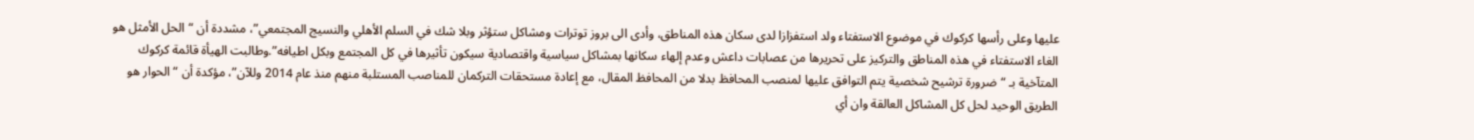عليها وعلى رأسها كركوك في موضوع الاستفتاء ولد استفزازا لدى سكان هذه المناطق، وأدى الى بروز توترات ومشاكل ستؤثر وبلا شك في السلم الأهلي والنسيج المجتمعي”، مشددة أن “الحل الأمثل هو الغاء الاستفتاء في هذه المناطق والتركيز على تحريرها من عصابات داعش وعدم إلهاء سكانها بمشاكل سياسية واقتصادية سيكون تأثيرها في كل المجتمع وبكل اطيافه”.وطالبت الهيأة قائمة كركوك المتآخية بـ “ضرورة ترشيح شخصية يتم التوافق عليها لمنصب المحافظ بدلا من المحافظ المقال، مع إعادة مستحقات التركمان للمناصب المستلبة منهم منذ عام 2014 وللآن”، مؤكدة أن “الحوار هو الطريق الوحيد لحل كل المشاكل العالقة وان أي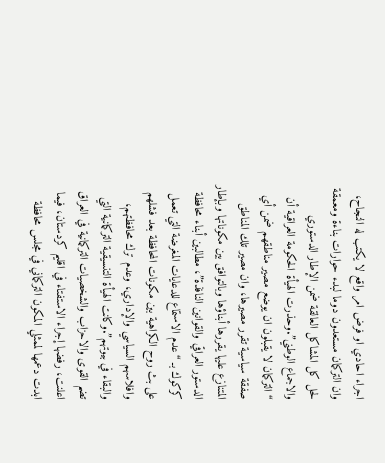اجراء احادي او فرض امر واقع لا يكتب له النجاح، وان التركمان مستعدون دوما لبدء حوارات بناءة ومعمقة لحل كل المشاكل العالقة ضمن الإطار الدستوري والاجماع الوطني”.وحذرت الهيأة الحكومة العراقية أن “التركمان لا يقبلون ان يوضع مصير مناطقهم ضمن أي صفقة سياسية تقرر مصيرها، وان مصير تلك المناطق المتنازع عليها يقررها أبناؤها وبالتوافق بين مكوناتها وبإطار الدستور العراقي والقوانين النافذة”، مطالبين أبناء محافظة كركوك بـ “عدم الاستماع للدعايات المغرضة التي تعمل على بث روح الكراهية بين مكونات المحافظة بعد فشلهم وافلاسهم السياسي والإداري، وعدم ترك محافظتهم، والبقاء في بيوتهم”.وكانت الهيأة التنسيقية التركمانية التي تضم القوى والاحزاب والشخصيات التركمانية في العراق اعلنت، رفضها إجراء الاستفتاء في اقليم كردستان، فيما ابدت دعمها لممثلي المكون التركماني في مجلس محافظة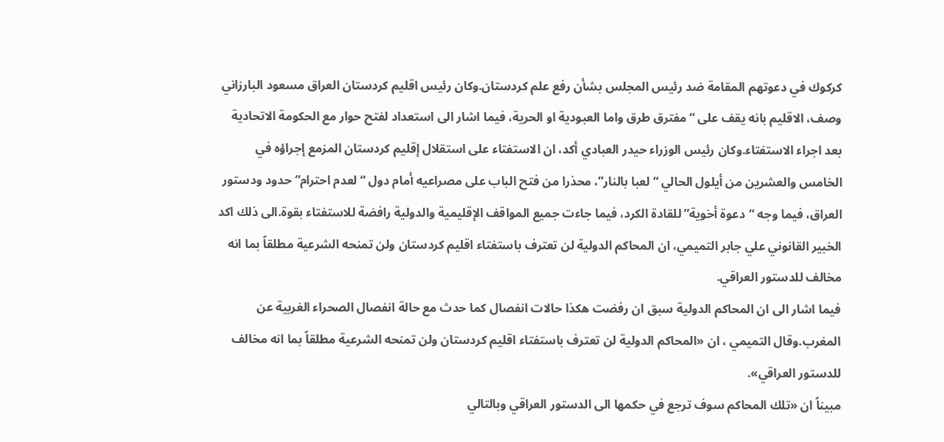كركوك في دعوتهم المقامة ضد رئيس المجلس بشأن رفع علم كردستان.وكان رئيس اقليم كردستان العراق مسعود البارزاني وصف، الاقليم بانه يقف على “مفترق طرق واما العبودية او الحرية، فيما اشار الى استعداد لفتح حوار مع الحكومة الاتحادية بعد اجراء الاستفتاء.وكان رئيس الوزراء حيدر العبادي أكد، ان الاستفتاء على استقلال إقليم كردستان المزمع إجراؤه في الخامس والعشرين من أيلول الحالي “لعبا بالنار”، محذرا من فتح الباب على مصراعيه أمام دول “لعدم احترام” حدود ودستور العراق، فيما وجه “دعوة أخوية” للقادة الكرد، فيما جاءت جميع المواقف الإقليمية والدولية رافضة للاستفتاء بقوة.الى ذلك اكد الخبير القانوني علي جابر التميمي، ان المحاكم الدولية لن تعترف باستفتاء اقليم كردستان ولن تمنحه الشرعية مطلقاً بما انه مخالف للدستور العراقي.
فيما اشار الى ان المحاكم الدولية سبق ان رفضت هكذا حالات انفصال كما حدث مع حالة انفصال الصحراء الغربية عن المغرب.وقال التميمي ، ان «المحاكم الدولية لن تعترف باستفتاء اقليم كردستان ولن تمنحه الشرعية مطلقاً بما انه مخالف للدستور العراقي».
مبيناً ان «تلك المحاكم سوف ترجع في حكمها الى الدستور العراقي وبالتالي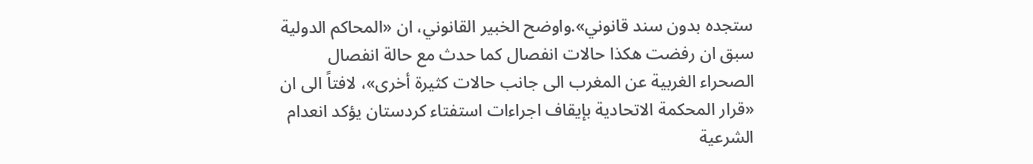ستجده بدون سند قانوني».واوضح الخبير القانوني، ان «المحاكم الدولية سبق ان رفضت هكذا حالات انفصال كما حدث مع حالة انفصال الصحراء الغربية عن المغرب الى جانب حالات كثيرة أخرى»، لافتاً الى ان «قرار المحكمة الاتحادية بإيقاف اجراءات استفتاء كردستان يؤكد انعدام الشرعية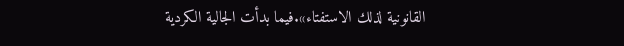القانونية لذلك الاستفتاء».فيما بدأت الجالية الكردية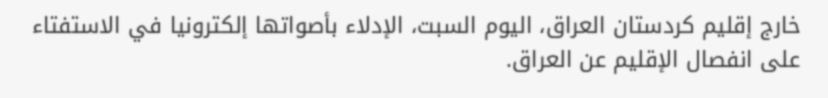خارج إقليم كردستان العراق، اليوم السبت، الإدلاء بأصواتها إلكترونيا في الاستفتاء على انفصال الإقليم عن العراق.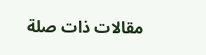مقالات ذات صلة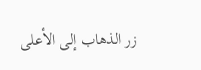زر الذهاب إلى الأعلى